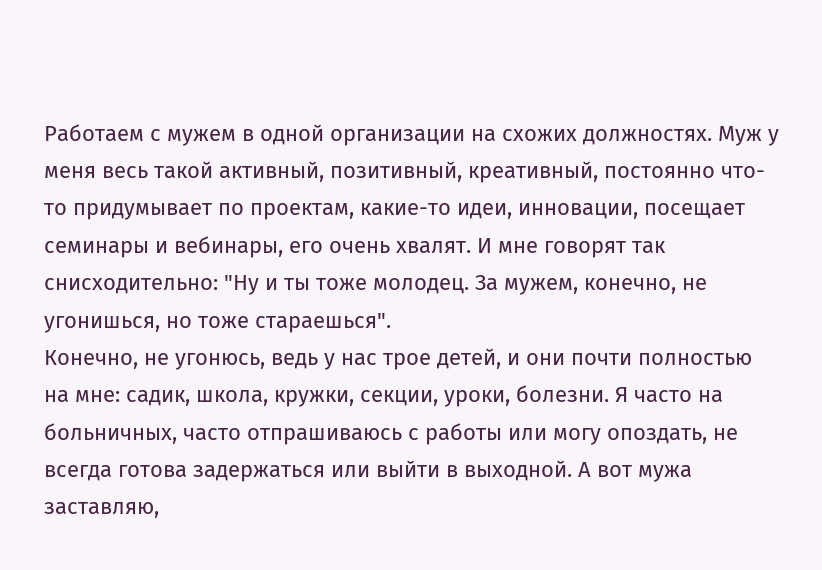Работаем с мужем в одной организации на схожих должностях. Муж у меня весь такой активный, позитивный, креативный, постоянно что-то придумывает по проектам, какие-то идеи, инновации, посещает семинары и вебинары, его очень хвалят. И мне говорят так снисходительно: "Ну и ты тоже молодец. За мужем, конечно, не угонишься, но тоже стараешься".
Конечно, не угонюсь, ведь у нас трое детей, и они почти полностью на мне: садик, школа, кружки, секции, уроки, болезни. Я часто на больничных, часто отпрашиваюсь с работы или могу опоздать, не всегда готова задержаться или выйти в выходной. А вот мужа заставляю,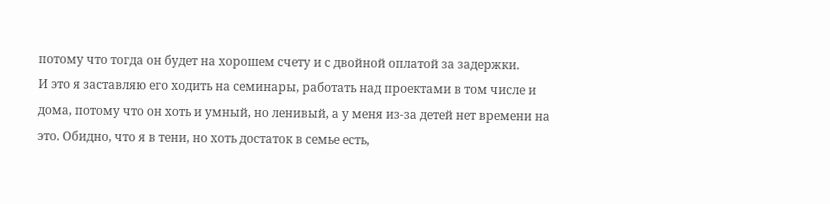потому что тогда он будет на хорошем счету и с двойной оплатой за задержки.
И это я заставляю его ходить на семинары, работать над проектами в том числе и дома, потому что он хоть и умный, но ленивый, а у меня из-за детей нет времени на это. Обидно, что я в тени, но хоть достаток в семье есть,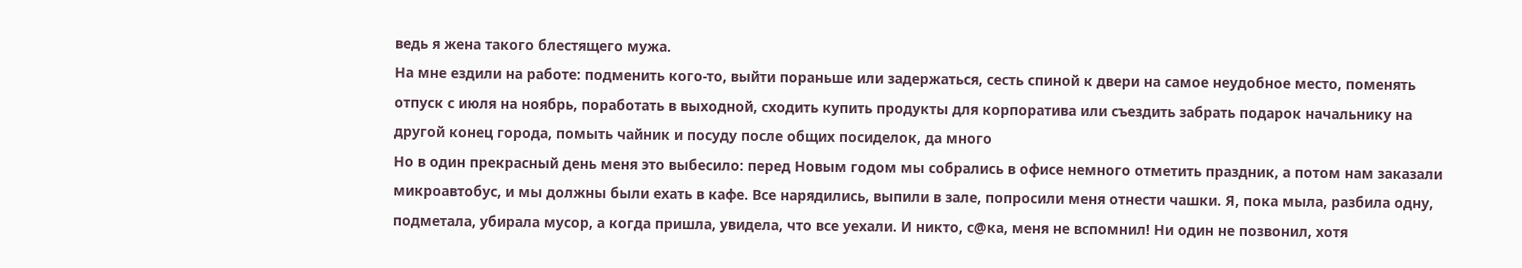ведь я жена такого блестящего мужа.
На мне ездили на работе: подменить кого-то, выйти пораньше или задержаться, сесть спиной к двери на самое неудобное место, поменять отпуск с июля на ноябрь, поработать в выходной, сходить купить продукты для корпоратива или съездить забрать подарок начальнику на другой конец города, помыть чайник и посуду после общих посиделок, да много
Но в один прекрасный день меня это выбесило: перед Новым годом мы собрались в офисе немного отметить праздник, а потом нам заказали микроавтобус, и мы должны были ехать в кафе. Все нарядились, выпили в зале, попросили меня отнести чашки. Я, пока мыла, разбила одну, подметала, убирала мусор, а когда пришла, увидела, что все уехали. И никто, с@ка, меня не вспомнил! Ни один не позвонил, хотя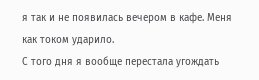я так и не появилась вечером в кафе. Меня как током ударило.
С того дня я вообще перестала угождать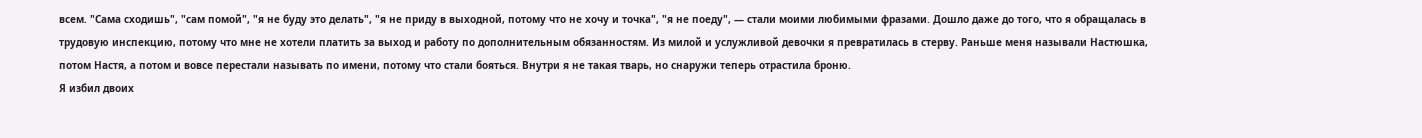всем. "Сама сходишь", "сам помой", "я не буду это делать", "я не приду в выходной, потому что не хочу и точка", "я не поеду", — стали моими любимыми фразами. Дошло даже до того, что я обращалась в трудовую инспекцию, потому что мне не хотели платить за выход и работу по дополнительным обязанностям. Из милой и услужливой девочки я превратилась в стерву. Раньше меня называли Настюшка, потом Настя, а потом и вовсе перестали называть по имени, потому что стали бояться. Внутри я не такая тварь, но снаружи теперь отрастила броню.
Я избил двоих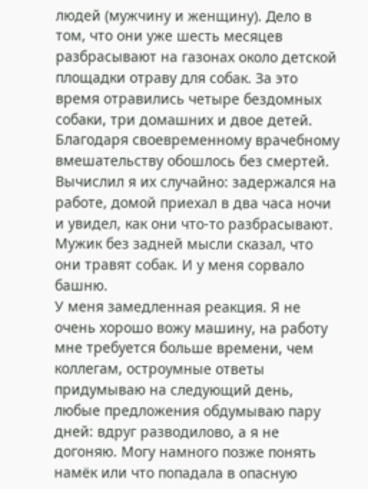людей (мужчину и женщину). Дело в том, что они уже шесть месяцев разбрасывают на газонах около детской площадки отраву для собак. За это время отравились четыре бездомных собаки, три домашних и двое детей. Благодаря своевременному врачебному вмешательству обошлось без смертей. Вычислил я их случайно: задержался на работе, домой приехал в два часа ночи и увидел, как они что-то разбрасывают. Мужик без задней мысли сказал, что они травят собак. И у меня сорвало башню.
У меня замедленная реакция. Я не очень хорошо вожу машину, на работу мне требуется больше времени, чем коллегам, остроумные ответы придумываю на следующий день, любые предложения обдумываю пару дней: вдруг разводилово, а я не догоняю. Могу намного позже понять намёк или что попадала в опасную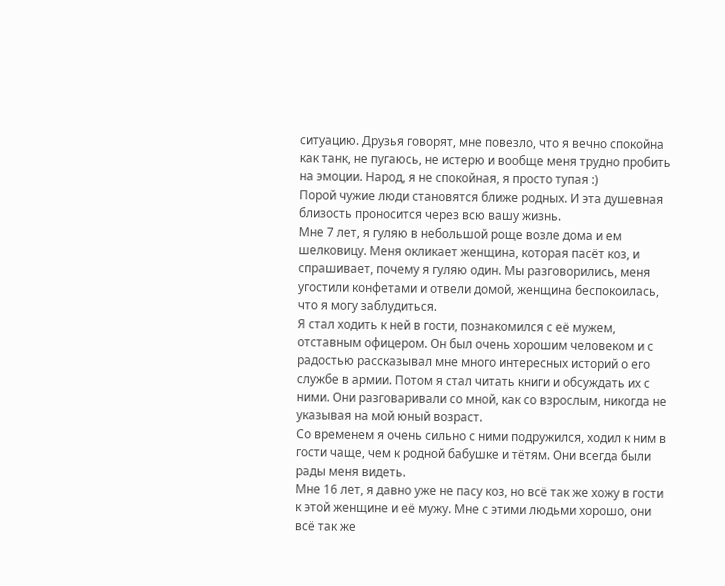ситуацию. Друзья говорят, мне повезло, что я вечно спокойна как танк, не пугаюсь, не истерю и вообще меня трудно пробить на эмоции. Народ, я не спокойная, я просто тупая :)
Порой чужие люди становятся ближе родных. И эта душевная близость проносится через всю вашу жизнь.
Мне 7 лет, я гуляю в небольшой роще возле дома и ем шелковицу. Меня окликает женщина, которая пасёт коз, и спрашивает, почему я гуляю один. Мы разговорились, меня угостили конфетами и отвели домой, женщина беспокоилась, что я могу заблудиться.
Я стал ходить к ней в гости, познакомился с её мужем, отставным офицером. Он был очень хорошим человеком и с радостью рассказывал мне много интересных историй о его службе в армии. Потом я стал читать книги и обсуждать их с ними. Они разговаривали со мной, как со взрослым, никогда не указывая на мой юный возраст.
Со временем я очень сильно с ними подружился, ходил к ним в гости чаще, чем к родной бабушке и тётям. Они всегда были рады меня видеть.
Мне 16 лет, я давно уже не пасу коз, но всё так же хожу в гости к этой женщине и её мужу. Мне с этими людьми хорошо, они всё так же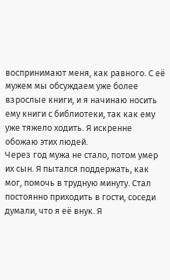воспринимают меня, как равного. С её мужем мы обсуждаем уже более взрослые книги, и я начинаю носить ему книги с библиотеки, так как ему уже тяжело ходить. Я искренне обожаю этих людей.
Через год мужа не стало, потом умер их сын. Я пытался поддержать, как мог, помочь в трудную минуту. Стал постоянно приходить в гости, соседи думали, что я её внук. Я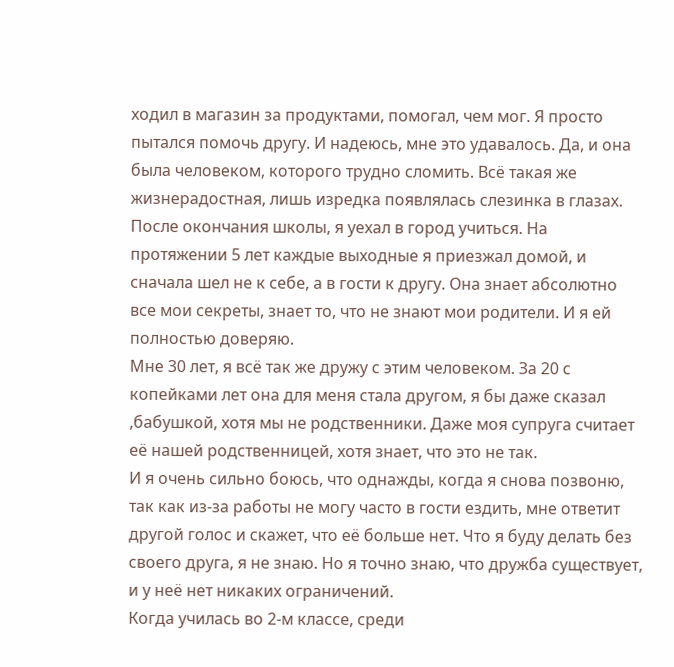ходил в магазин за продуктами, помогал, чем мог. Я просто пытался помочь другу. И надеюсь, мне это удавалось. Да, и она была человеком, которого трудно сломить. Всё такая же жизнерадостная, лишь изредка появлялась слезинка в глазах.
После окончания школы, я уехал в город учиться. На протяжении 5 лет каждые выходные я приезжал домой, и сначала шел не к себе, а в гости к другу. Она знает абсолютно все мои секреты, знает то, что не знают мои родители. И я ей полностью доверяю.
Мне 30 лет, я всё так же дружу с этим человеком. За 20 с копейками лет она для меня стала другом, я бы даже сказал ,бабушкой, хотя мы не родственники. Даже моя супруга считает её нашей родственницей, хотя знает, что это не так.
И я очень сильно боюсь, что однажды, когда я снова позвоню, так как из-за работы не могу часто в гости ездить, мне ответит другой голос и скажет, что её больше нет. Что я буду делать без своего друга, я не знаю. Но я точно знаю, что дружба существует, и у неё нет никаких ограничений.
Когда училась во 2-м классе, среди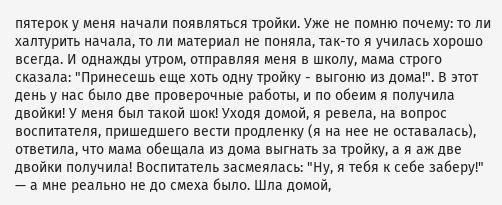пятерок у меня начали появляться тройки. Уже не помню почему: то ли халтурить начала, то ли материал не поняла, так-то я училась хорошо всегда. И однажды утром, отправляя меня в школу, мама строго сказала: "Принесешь еще хоть одну тройку - выгоню из дома!". В этот день у нас было две проверочные работы, и по обеим я получила двойки! У меня был такой шок! Уходя домой, я ревела, на вопрос воспитателя, пришедшего вести продленку (я на нее не оставалась), ответила, что мама обещала из дома выгнать за тройку, а я аж две двойки получила! Воспитатель засмеялась: "Ну, я тебя к себе заберу!" — а мне реально не до смеха было. Шла домой,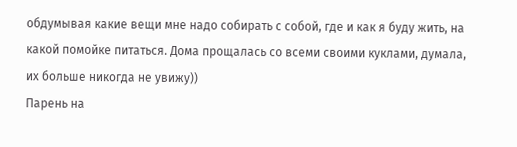обдумывая какие вещи мне надо собирать с собой, где и как я буду жить, на какой помойке питаться. Дома прощалась со всеми своими куклами, думала, их больше никогда не увижу))
Парень на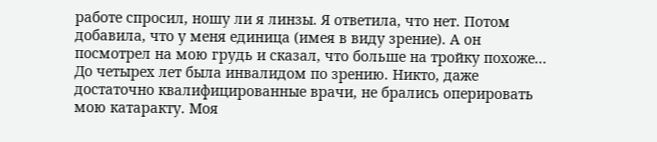работе спросил, ношу ли я линзы. Я ответила, что нет. Потом добавила, что у меня единица (имея в виду зрение). А он посмотрел на мою грудь и сказал, что больше на тройку похоже...
До четырех лет была инвалидом по зрению. Никто, даже достаточно квалифицированные врачи, не брались оперировать мою катаракту. Моя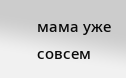мама уже совсем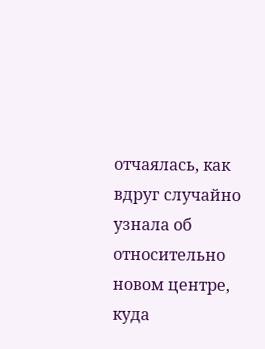отчаялась, как вдруг случайно узнала об относительно новом центре, куда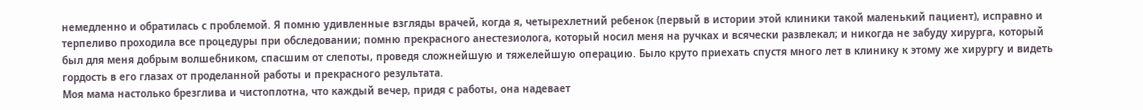немедленно и обратилась с проблемой. Я помню удивленные взгляды врачей, когда я, четырехлетний ребенок (первый в истории этой клиники такой маленький пациент), исправно и терпеливо проходила все процедуры при обследовании; помню прекрасного анестезиолога, который носил меня на ручках и всячески развлекал; и никогда не забуду хирурга, который был для меня добрым волшебником, спасшим от слепоты, проведя сложнейшую и тяжелейшую операцию. Было круто приехать спустя много лет в клинику к этому же хирургу и видеть гордость в его глазах от проделанной работы и прекрасного результата.
Моя мама настолько брезглива и чистоплотна, что каждый вечер, придя с работы, она надевает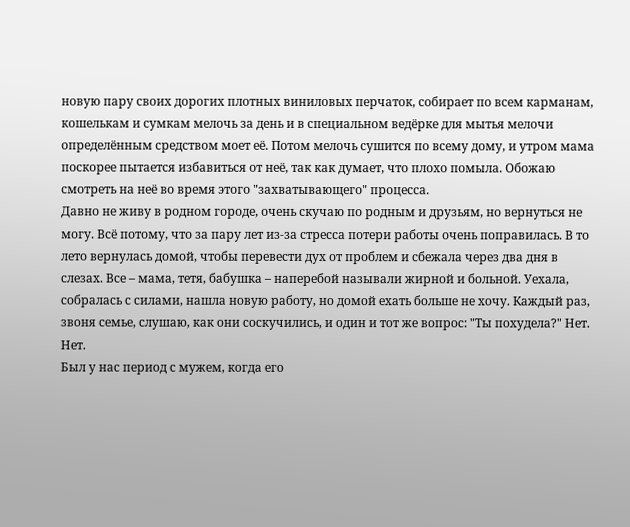новую пару своих дорогих плотных виниловых перчаток, собирает по всем карманам, кошелькам и сумкам мелочь за день и в специальном ведёрке для мытья мелочи определённым средством моет её. Потом мелочь сушится по всему дому, и утром мама поскорее пытается избавиться от неё, так как думает, что плохо помыла. Обожаю смотреть на неё во время этого "захватывающего" процесса.
Давно не живу в родном городе, очень скучаю по родным и друзьям, но вернуться не могу. Всё потому, что за пару лет из-за стресса потери работы очень поправилась. В то лето вернулась домой, чтобы перевести дух от проблем и сбежала через два дня в слезах. Все – мама, тетя, бабушка – наперебой называли жирной и больной. Уехала, собралась с силами, нашла новую работу, но домой ехать больше не хочу. Каждый раз, звоня семье, слушаю, как они соскучились, и один и тот же вопрос: "Ты похудела?" Нет.
Нет.
Был у нас период с мужем, когда его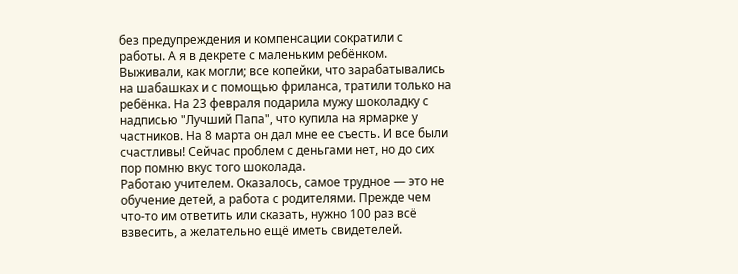без предупреждения и компенсации сократили с работы. А я в декрете с маленьким ребёнком. Выживали, как могли; все копейки, что зарабатывались на шабашках и с помощью фриланса, тратили только на ребёнка. На 23 февраля подарила мужу шоколадку с надписью "Лучший Папа", что купила на ярмарке у частников. На 8 марта он дал мне ее съесть. И все были счастливы! Сейчас проблем с деньгами нет, но до сих пор помню вкус того шоколада.
Работаю учителем. Оказалось, самое трудное — это не обучение детей, а работа с родителями. Прежде чем что-то им ответить или сказать, нужно 100 раз всё взвесить, а желательно ещё иметь свидетелей.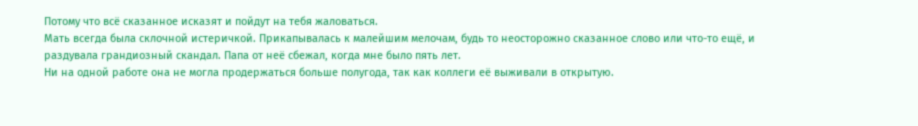Потому что всё сказанное исказят и пойдут на тебя жаловаться.
Мать всегда была склочной истеричкой. Прикапывалась к малейшим мелочам, будь то неосторожно сказанное слово или что-то ещё, и раздувала грандиозный скандал. Папа от неё сбежал, когда мне было пять лет.
Ни на одной работе она не могла продержаться больше полугода, так как коллеги её выживали в открытую.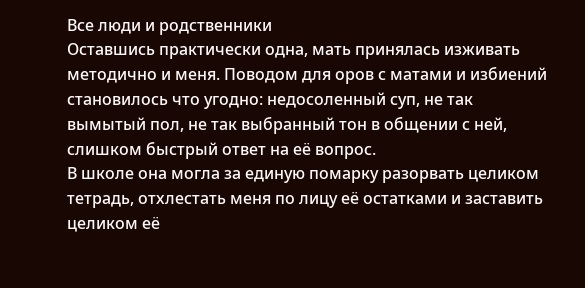Все люди и родственники
Оставшись практически одна, мать принялась изживать методично и меня. Поводом для оров с матами и избиений становилось что угодно: недосоленный суп, не так вымытый пол, не так выбранный тон в общении с ней, слишком быстрый ответ на её вопрос.
В школе она могла за единую помарку разорвать целиком тетрадь, отхлестать меня по лицу её остатками и заставить целиком её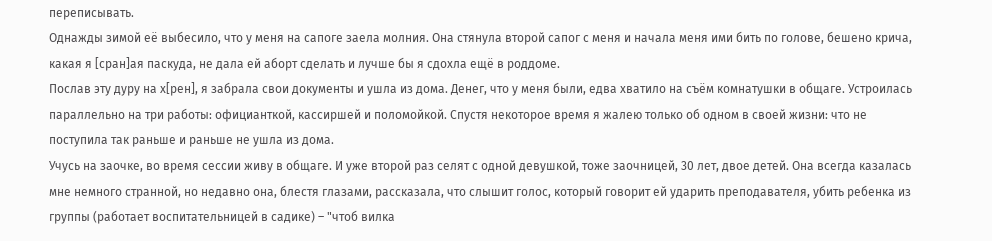переписывать.
Однажды зимой её выбесило, что у меня на сапоге заела молния. Она стянула второй сапог с меня и начала меня ими бить по голове, бешено крича, какая я [сран]ая паскуда, не дала ей аборт сделать и лучше бы я сдохла ещё в роддоме.
Послав эту дуру на х[рен], я забрала свои документы и ушла из дома. Денег, что у меня были, едва хватило на съём комнатушки в общаге. Устроилась параллельно на три работы: официанткой, кассиршей и поломойкой. Спустя некоторое время я жалею только об одном в своей жизни: что не поступила так раньше и раньше не ушла из дома.
Учусь на заочке, во время сессии живу в общаге. И уже второй раз селят с одной девушкой, тоже заочницей, 30 лет, двое детей. Она всегда казалась мне немного странной, но недавно она, блестя глазами, рассказала, что слышит голос, который говорит ей ударить преподавателя, убить ребенка из группы (работает воспитательницей в садике) – "чтоб вилка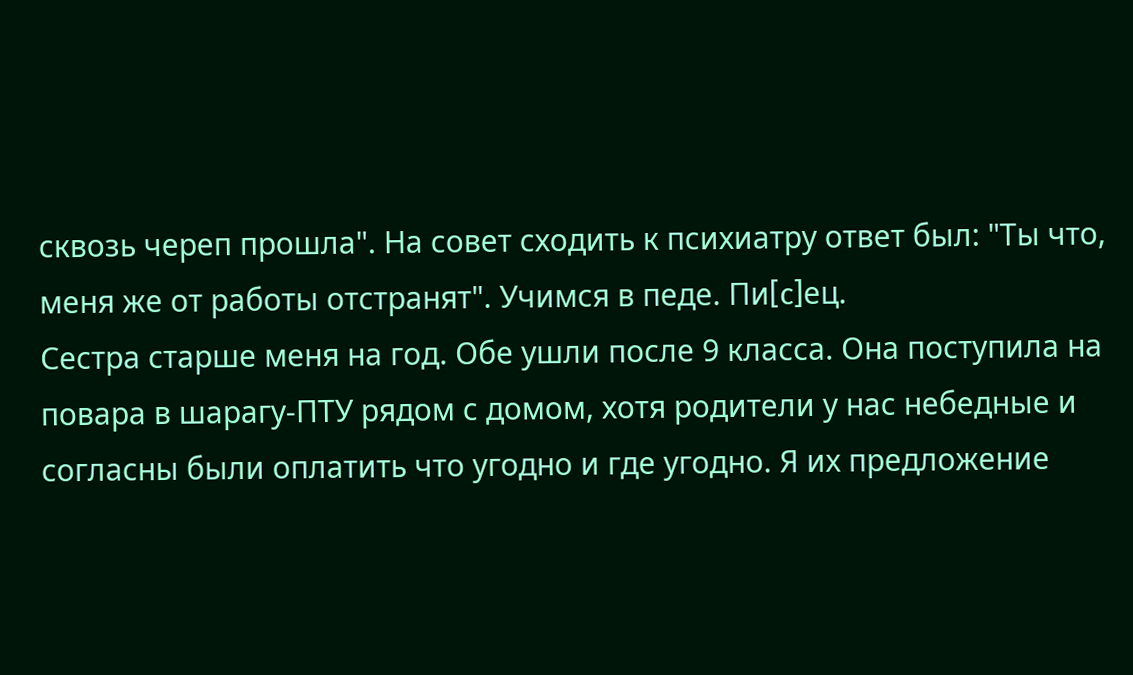сквозь череп прошла". На совет сходить к психиатру ответ был: "Ты что, меня же от работы отстранят". Учимся в педе. Пи[c]ец.
Сестра старше меня на год. Обе ушли после 9 класса. Она поступила на повара в шарагу-ПТУ рядом с домом, хотя родители у нас небедные и согласны были оплатить что угодно и где угодно. Я их предложение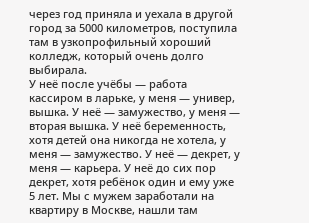через год приняла и уехала в другой город за 5000 километров, поступила там в узкопрофильный хороший колледж, который очень долго выбирала.
У неё после учёбы — работа кассиром в ларьке, у меня — универ, вышка. У неё — замужество, у меня — вторая вышка. У неё беременность, хотя детей она никогда не хотела, у меня — замужество. У неё — декрет, у меня — карьера. У неё до сих пор декрет, хотя ребёнок один и ему уже 5 лет. Мы с мужем заработали на квартиру в Москве, нашли там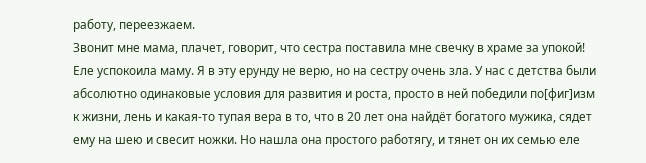работу, переезжаем.
Звонит мне мама, плачет, говорит, что сестра поставила мне свечку в храме за упокой! Еле успокоила маму. Я в эту ерунду не верю, но на сестру очень зла. У нас с детства были абсолютно одинаковые условия для развития и роста, просто в ней победили по[фиг]изм к жизни, лень и какая-то тупая вера в то, что в 20 лет она найдёт богатого мужика, сядет ему на шею и свесит ножки. Но нашла она простого работягу, и тянет он их семью еле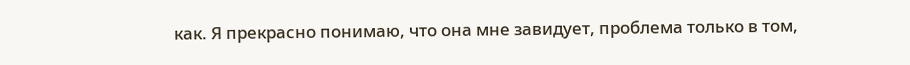как. Я прекрасно понимаю, что она мне завидует, проблема только в том,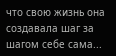что свою жизнь она создавала шаг за шагом себе сама...